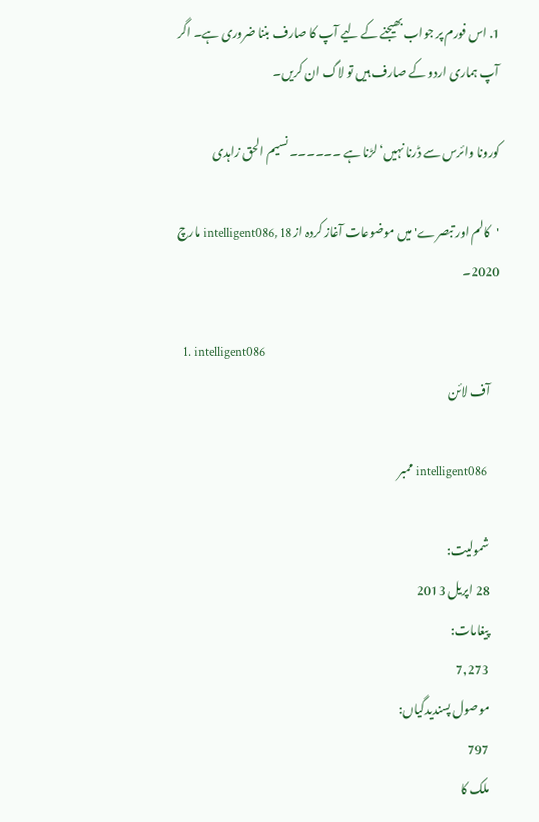1. اس فورم پر جواب بھیجنے کے لیے آپ کا صارف بننا ضروری ہے۔ اگر آپ ہماری اردو کے صارف ہیں تو لاگ ان کریں۔

کورونا وائرس سے ڈرنا نہیں‘لڑنا ہے ۔۔۔۔۔۔ نسیم الحق زاہدی

'کالم اور تبصرے' میں موضوعات آغاز کردہ از intelligent086, 18 مارچ 2020۔

  1. intelligent086
    آف لائن

    intelligent086 ممبر

    شمولیت:
    28 اپریل 2013
    پیغامات:
    7,273
    موصول پسندیدگیاں:
    797
    ملک کا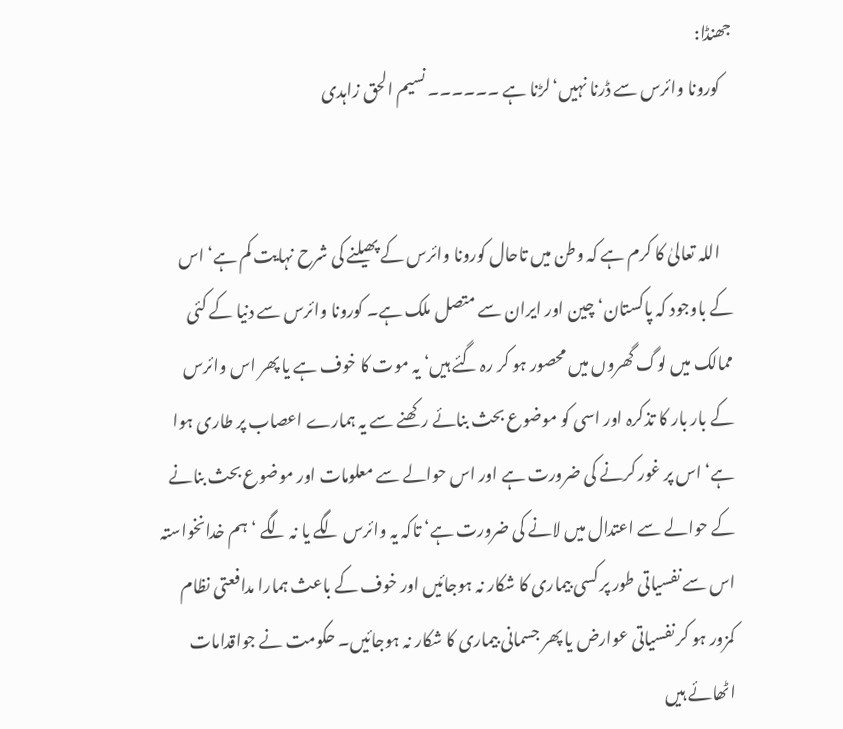جھنڈا:
    کورونا وائرس سے ڈرنا نہیں‘لڑنا ہے ۔۔۔۔۔۔ نسیم الحق زاہدی


    اللہ تعالیٰ کا کرم ہے کہ وطن میں تاحال کورونا وائرس کے پھیلنے کی شرح نہایت کم ہے‘ اس کے باوجود کہ پاکستان‘ چین اور ایران سے متصل ملک ہے۔ کورونا وائرس سے دنیا کے کئی ممالک میں لوگ گھروں میں محصور ہو کر رہ گئے ہیں‘ یہ موت کا خوف ہے یا پھر اس وائرس کے بار بار کا تذکرہ اور اسی کو موضوع بحث بنائے رکھنے سے یہ ہمارے اعصاب پر طاری ہوا ہے‘ اس پر غور کرنے کی ضرورت ہے اور اس حوالے سے معلومات اور موضوع بحث بنانے کے حوالے سے اعتدال میں لانے کی ضرورت ہے‘ تاکہ یہ وائرس لگے یا نہ لگے ‘ہم خدانخواستہ اس سے نفسیاتی طور پر کسی بیماری کا شکار نہ ہوجائیں اور خوف کے باعث ہمارا مدافعتی نظام کمزور ہو کر نفسیاتی عوارض یا پھر جسمانی بیماری کا شکار نہ ہوجائیں۔ حکومت نے جواقدامات اٹھائے ہیں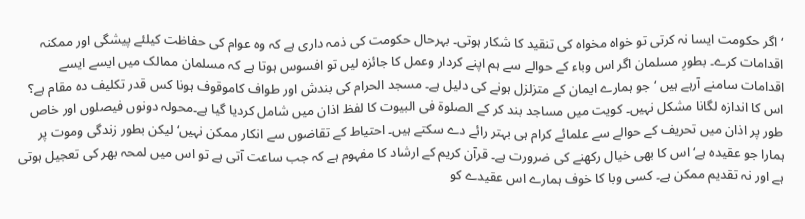‘اگر حکومت ایسا نہ کرتی تو خواہ مخواہ کی تنقید کا شکار ہوتی۔ بہرحال حکومت کی ذمہ داری ہے کہ وہ عوام کی حفاظت کیلئے پیشگی اور ممکنہ اقدامات کرے۔ بطورِ مسلمان اگر اس وباء کے حوالے سے ہم اپنے کردار وعمل کا جائزہ لیں تو افسوس ہوتا ہے کہ مسلمان ممالک میں ایسے ایسے اقدامات سامنے آرہے ہیں ‘جو ہمارے ایمان کے متزلزل ہونے کی دلیل ہے۔ مسجد الحرام کی بندش اور طواف کاموقوف ہونا کس قدر تکلیف دہ مقام ہے؟ اس کا اندازہ لگانا مشکل نہیں۔ کویت میں مساجد بند کر کے الصلوۃ فی البیوت کا لفظ اذان میں شامل کردیا گیا ہے۔محولہ دونوں فیصلوں اور خاص طور پر اذان میں تحریف کے حوالے سے علمائے کرام ہی بہتر رائے دے سکتے ہیں۔ احتیاط کے تقاضوں سے انکار ممکن نہیں‘ لیکن بطور زندگی وموت پر ہمارا جو عقیدہ ہے‘ اس کا بھی خیال رکھنے کی ضرورت ہے۔ قرآن کریم کے ارشاد کا مفہوم ہے کہ جب ساعت آتی ہے تو اس میں لمحہ بھر کی تعجیل ہوتی ہے اور نہ تقدیم ممکن ہے۔ کسی وبا کا خوف ہمارے اس عقیدے کو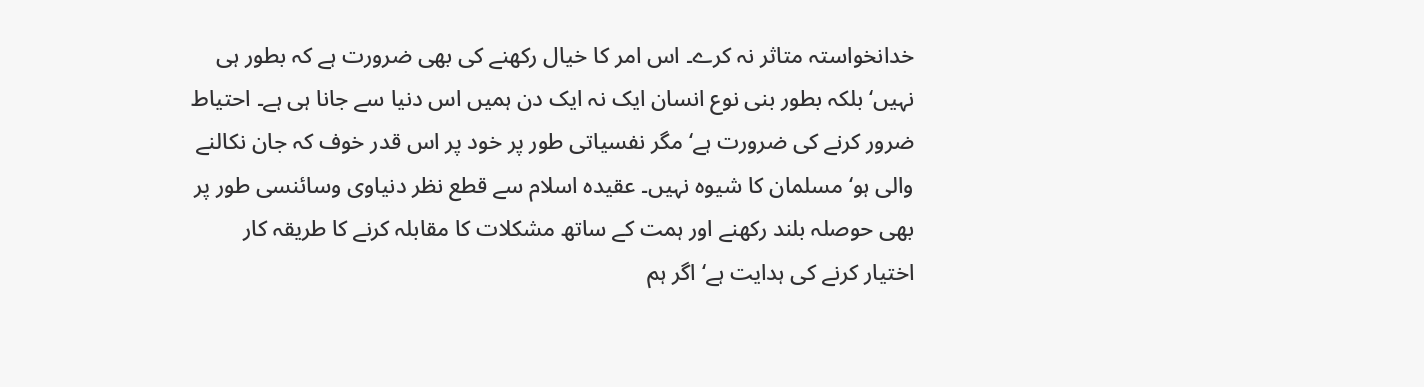خدانخواستہ متاثر نہ کرے۔ اس امر کا خیال رکھنے کی بھی ضرورت ہے کہ بطور ہی نہیں‘ بلکہ بطور بنی نوع انسان ایک نہ ایک دن ہمیں اس دنیا سے جانا ہی ہے۔ احتیاط ضرور کرنے کی ضرورت ہے‘ مگر نفسیاتی طور پر خود پر اس قدر خوف کہ جان نکالنے والی ہو‘ مسلمان کا شیوہ نہیں۔ عقیدہ اسلام سے قطع نظر دنیاوی وسائنسی طور پر بھی حوصلہ بلند رکھنے اور ہمت کے ساتھ مشکلات کا مقابلہ کرنے کا طریقہ کار اختیار کرنے کی ہدایت ہے‘ اگر ہم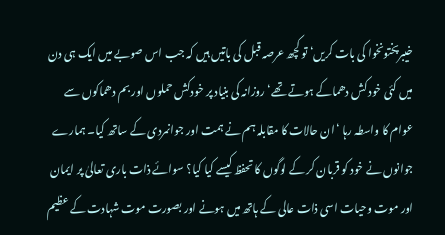خیبرپختونخوا کی بات کریں‘ تو کچھ عرصہ قبل کی باتیں ہیں کہ جب اس صوبے میں ایک ہی دن میں کئی خود کش دھماکے ہوتے تھے‘ روزانہ کی بنیاد پر خودکش حملوں اور بم دھماکوں سے عوام کا واسطہ رہا ‘ان حالات کا مقابلہ ہم نے ہمت اور جوانمردی کے ساتھ کیا۔ ہمارے جوانوں نے خود کو قربان کر کے لوگوں کا تحفظ کیسے کیا کیا؟ سوائے ذات باری تعالیٰ پر ایمان اور موت وحیات اسی ذات عالی کے ہاتھ میں ہونے اور بصورت موت شہادت کے عظیم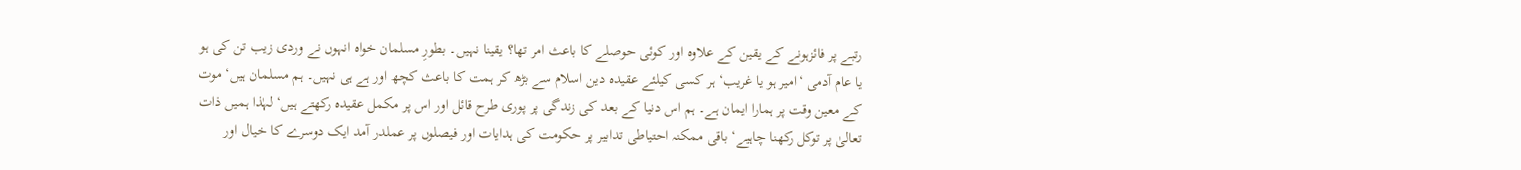رتبے پر فائزہونے کے یقین کے علاوہ اور کوئی حوصلے کا باعث امر تھا؟ یقینا نہیں۔ بطورِ مسلمان خواہ انہوں نے وردی زیب تن کی ہو یا عام آدمی ‘امیر ہو یا غریب‘ ہر کسی کیلئے عقیدہ دین اسلام سے بڑھ کر ہمت کا باعث کچھ اور ہے ہی نہیں۔ ہم مسلمان ہیں‘ موت کے معین وقت پر ہمارا ایمان ہے۔ ہم اس دنیا کے بعد کی زندگی پر پوری طرح قائل اور اس پر مکمل عقیدہ رکھتے ہیں‘ لہٰذا ہمیں ذات تعالیٰ پر توکل رکھنا چاہیے‘ باقی ممکنہ احتیاطی تدابیر پر حکومت کی ہدایات اور فیصلوں پر عملدر آمد ایک دوسرے کا خیال اور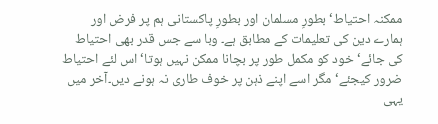ممکنہ احتیاط‘ بطورِ مسلمان اور بطورِ پاکستانی ہم پر فرض اور ہمارے دین کی تعلیمات کے مطابق ہے۔ وبا سے جس قدر بھی احتیاط کی جائے‘ خود کو مکمل طور پر بچانا ممکن نہیں ہوتا‘ اس لئے احتیاط ضرور کیجئے‘ مگر اسے اپنے ذہن پر خوف طاری نہ ہونے دیں۔آخر میں یہی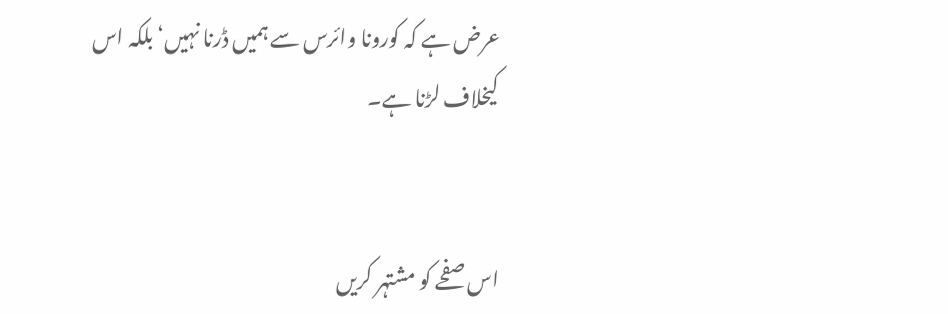عرض ہے کہ کورونا وائرس سے ہمیں ڈرنا نہیں‘ بلکہ اس کیخلاف لڑنا ہے۔


اس صفحے کو مشتہر کریں